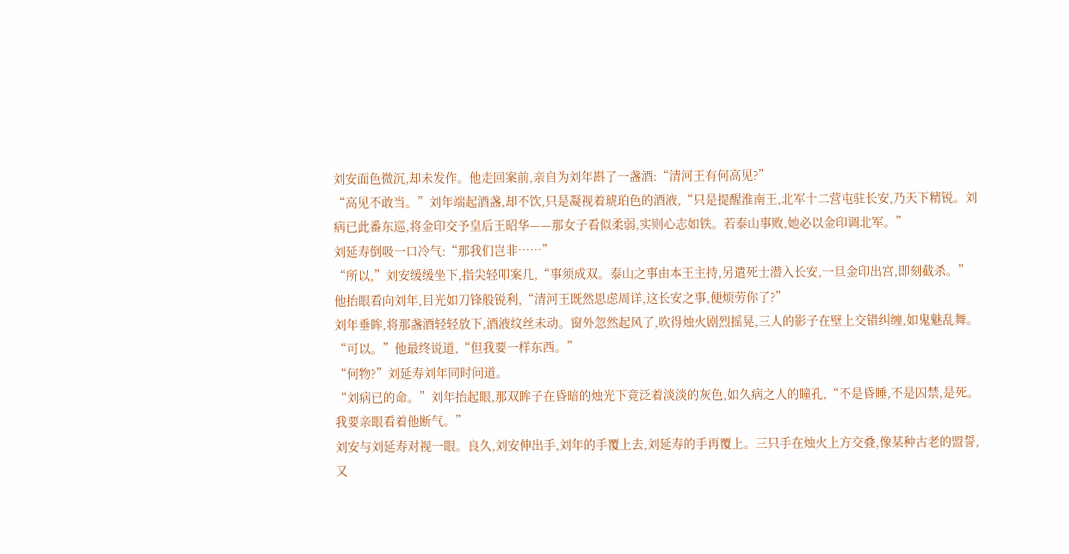刘安面色微沉,却未发作。他走回案前,亲自为刘年斟了一盏酒:“清河王有何高见?”
“高见不敢当。”刘年端起酒盏,却不饮,只是凝视着琥珀色的酒液,“只是提醒淮南王,北军十二营屯驻长安,乃天下精锐。刘病已此番东巡,将金印交予皇后王昭华——那女子看似柔弱,实则心志如铁。若泰山事败,她必以金印调北军。”
刘延寿倒吸一口冷气:“那我们岂非……”
“所以,”刘安缓缓坐下,指尖轻叩案几,“事须成双。泰山之事由本王主持,另遣死士潜入长安,一旦金印出宫,即刻截杀。”他抬眼看向刘年,目光如刀锋般锐利,“清河王既然思虑周详,这长安之事,便烦劳你了?”
刘年垂眸,将那盏酒轻轻放下,酒液纹丝未动。窗外忽然起风了,吹得烛火剧烈摇晃,三人的影子在壁上交错纠缠,如鬼魅乱舞。
“可以。”他最终说道,“但我要一样东西。”
“何物?”刘延寿刘年同时问道。
“刘病已的命。”刘年抬起眼,那双眸子在昏暗的烛光下竟泛着淡淡的灰色,如久病之人的瞳孔,“不是昏睡,不是囚禁,是死。我要亲眼看着他断气。”
刘安与刘延寿对视一眼。良久,刘安伸出手,刘年的手覆上去,刘延寿的手再覆上。三只手在烛火上方交叠,像某种古老的盟誓,又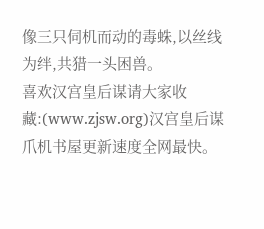像三只伺机而动的毒蛛,以丝线为绊,共猎一头困兽。
喜欢汉宫皇后谋请大家收藏:(www.zjsw.org)汉宫皇后谋爪机书屋更新速度全网最快。